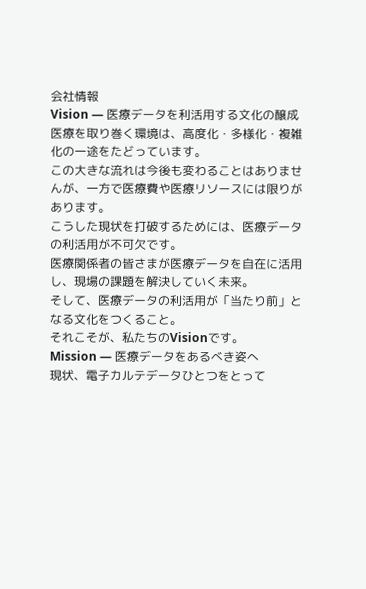会社情報
Vision — 医療データを利活用する文化の醸成
医療を取り巻く環境は、高度化・多様化・複雑化の一途をたどっています。
この大きな流れは今後も変わることはありませんが、一方で医療費や医療リソースには限りがあります。
こうした現状を打破するためには、医療データの利活用が不可欠です。
医療関係者の皆さまが医療データを自在に活用し、現場の課題を解決していく未来。
そして、医療データの利活用が「当たり前」となる文化をつくること。
それこそが、私たちのVisionです。
Mission — 医療データをあるべき姿へ
現状、電子カルテデータひとつをとって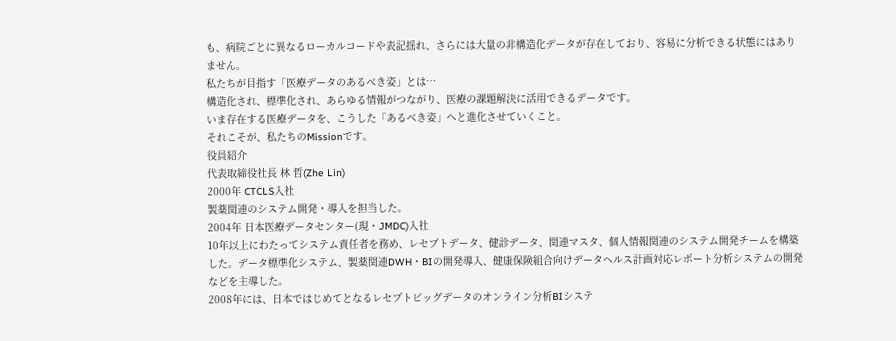も、病院ごとに異なるローカルコードや表記揺れ、さらには大量の非構造化データが存在しており、容易に分析できる状態にはありません。
私たちが目指す「医療データのあるべき姿」とは…
構造化され、標準化され、あらゆる情報がつながり、医療の課題解決に活用できるデータです。
いま存在する医療データを、こうした「あるべき姿」へと進化させていくこと。
それこそが、私たちのMissionです。
役員紹介
代表取締役社長 林 哲(Zhe Lin)
2000年 CTCLS入社
製薬関連のシステム開発・導入を担当した。
2004年 日本医療データセンター(現・JMDC)入社
10年以上にわたってシステム責任者を務め、レセプトデータ、健診データ、関連マスタ、個人情報関連のシステム開発チームを構築した。データ標準化システム、製薬関連DWH・BIの開発導入、健康保険組合向けデータヘルス計画対応レポート分析システムの開発などを主導した。
2008年には、日本ではじめてとなるレセプトビッグデータのオンライン分析BIシステ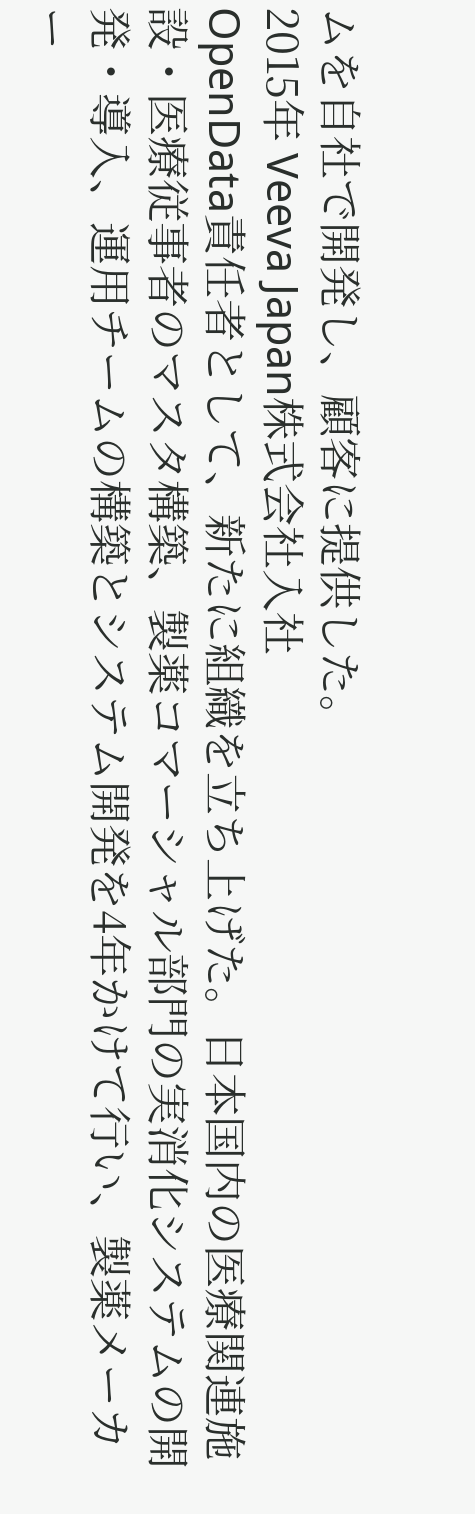ムを自社で開発し、顧客に提供した。
2015年 Veeva Japan株式会社入社
OpenData責任者として、新たに組織を立ち上げた。日本国内の医療関連施設・医療従事者のマスタ構築、製薬コマーシャル部門の実消化システムの開発・導入、運用チームの構築とシステム開発を4年かけて行い、製薬メーカー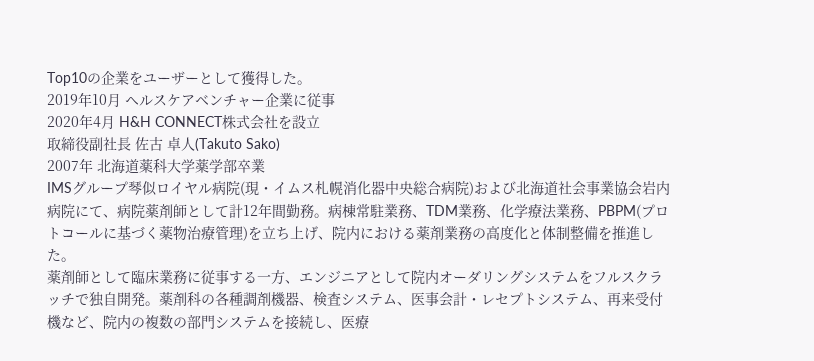Top10の企業をユーザーとして獲得した。
2019年10月 ヘルスケアベンチャー企業に従事
2020年4月 H&H CONNECT株式会社を設立
取締役副社長 佐古 卓人(Takuto Sako)
2007年 北海道薬科大学薬学部卒業
IMSグループ琴似ロイヤル病院(現・イムス札幌消化器中央総合病院)および北海道社会事業協会岩内病院にて、病院薬剤師として計12年間勤務。病棟常駐業務、TDM業務、化学療法業務、PBPM(プロトコールに基づく薬物治療管理)を立ち上げ、院内における薬剤業務の高度化と体制整備を推進した。
薬剤師として臨床業務に従事する一方、エンジニアとして院内オーダリングシステムをフルスクラッチで独自開発。薬剤科の各種調剤機器、検査システム、医事会計・レセプトシステム、再来受付機など、院内の複数の部門システムを接続し、医療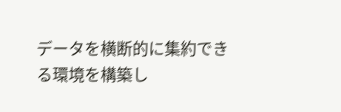データを横断的に集約できる環境を構築し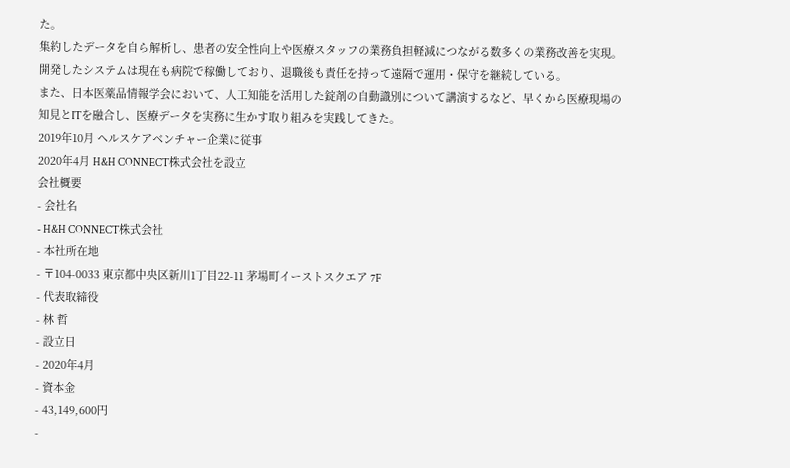た。
集約したデータを自ら解析し、患者の安全性向上や医療スタッフの業務負担軽減につながる数多くの業務改善を実現。開発したシステムは現在も病院で稼働しており、退職後も責任を持って遠隔で運用・保守を継続している。
また、日本医薬品情報学会において、人工知能を活用した錠剤の自動識別について講演するなど、早くから医療現場の知見とITを融合し、医療データを実務に生かす取り組みを実践してきた。
2019年10月 ヘルスケアベンチャー企業に従事
2020年4月 H&H CONNECT株式会社を設立
会社概要
- 会社名
- H&H CONNECT株式会社
- 本社所在地
- 〒104-0033 東京都中央区新川1丁目22-11 茅場町イーストスクエア 7F
- 代表取締役
- 林 哲
- 設立日
- 2020年4月
- 資本金
- 43,149,600円
-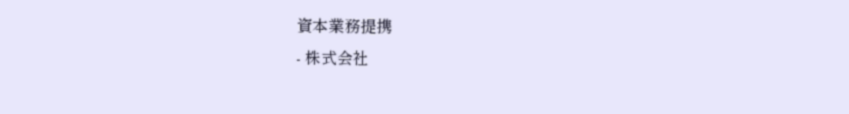資本業務提携
- 株式会社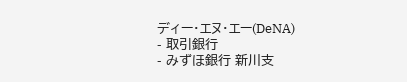ディー・エヌ・エー(DeNA)
- 取引銀行
- みずほ銀行 新川支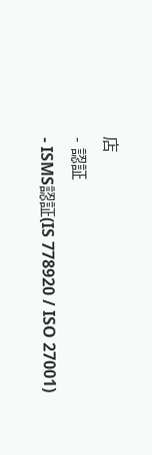店
- 認証
- ISMS認証(IS 778920 / ISO 27001)